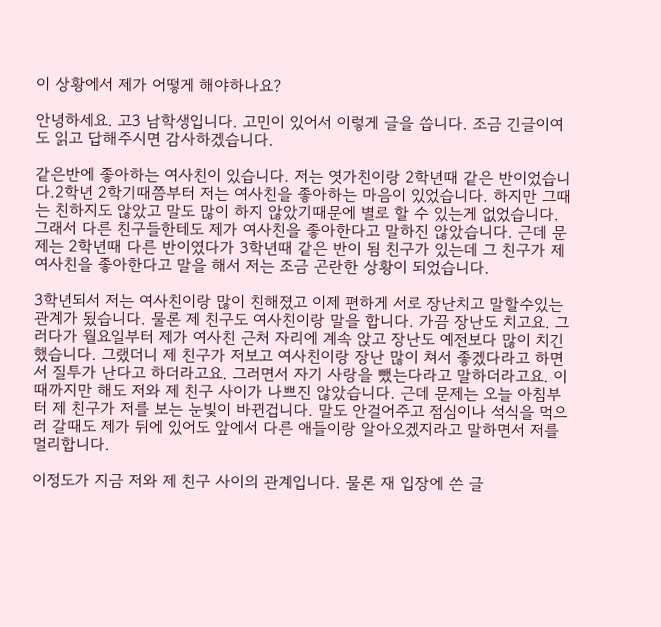이 상황에서 제가 어떻게 해야하나요?

안녕하세요. 고3 남학생입니다. 고민이 있어서 이렇게 글을 씁니다. 조금 긴글이여도 읽고 답해주시면 감사하겠습니다.

같은반에 좋아하는 여사친이 있습니다. 저는 엿가친이랑 2학년때 같은 반이었습니다.2학년 2학기때쯤부터 저는 여사친을 좋아하는 마음이 있었습니다. 하지만 그때는 친하지도 않았고 말도 많이 하지 않았기때문에 별로 할 수 있는게 없었습니다. 그래서 다른 친구들한테도 제가 여사친을 좋아한다고 말하진 않았습니다. 근데 문제는 2학년때 다른 반이였다가 3학년때 같은 반이 됨 친구가 있는데 그 친구가 제 여사친을 좋아한다고 말을 해서 저는 조금 곤란한 상황이 되었습니다.

3학년되서 저는 여사친이랑 많이 친해졌고 이제 편하게 서로 장난치고 말할수있는 관계가 됬습니다. 물론 제 친구도 여사친이랑 말을 합니다. 가끔 장난도 치고요. 그러다가 월요일부터 제가 여사친 근처 자리에 계속 앉고 장난도 예전보다 많이 치긴했습니다. 그랬더니 제 친구가 저보고 여사친이랑 장난 많이 쳐서 좋겠다라고 하면서 질투가 난다고 하더라고요. 그러면서 자기 사랑을 뺐는다라고 말하더라고요. 이때까지만 해도 저와 제 친구 사이가 나쁘진 않았습니다. 근데 문제는 오늘 아침부터 제 친구가 저를 보는 눈빛이 바뀐겁니다. 말도 안걸어주고 점심이나 석식을 먹으러 갈때도 제가 뒤에 있어도 앞에서 다른 애들이랑 알아오겠지라고 말하면서 저를 멀리합니다.

이정도가 지금 저와 제 친구 사이의 관계입니다. 물론 재 입장에 쓴 글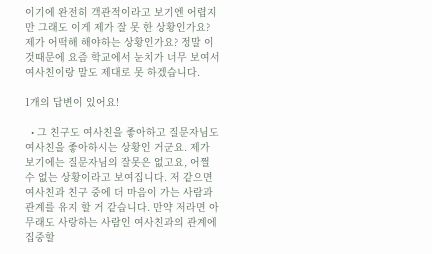이기에 완전히 객관적이라고 보기엔 어렵지만 그래도 이게 제가 잘 못 한 상황인가요? 제가 어떡해 해야하는 상황인가요? 정말 이것때문에 요즘 학교에서 눈치가 너무 보여서 여사친이랑 말도 제대로 못 하겠습니다.

1개의 답변이 있어요!

  • 그 친구도 여사친을 좋아하고 질문자님도 여사친을 좋아하시는 상황인 거군요. 제가 보기에는 질문자님의 잘못은 없고요, 어쩔 수 없는 상황이라고 보여집니다. 저 같으면 여사친과 친구 중에 더 마음이 가는 사람과 관계를 유지 할 거 같습니다. 만약 저라면 아무래도 사랑하는 사람인 여사친과의 관계에 집중할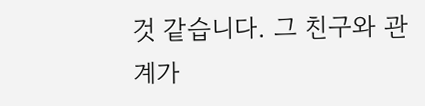것 같습니다. 그 친구와 관계가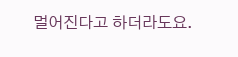멀어진다고 하더라도요.